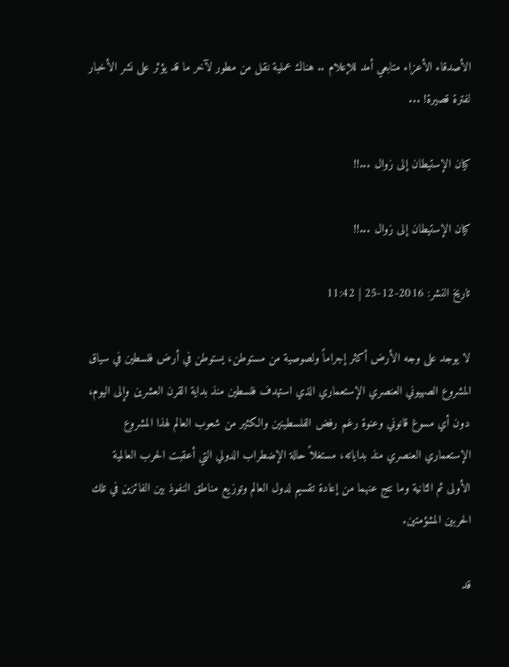الأصدقاء الأعزاء متابعي أمد للإعلام .. هناك عملية نقل من مطور لآخر ما قد يؤثر على نشر الأخبار لفترة قصيرة! ...

كيان الإستيطان إلى زوال ...!!

كيان الإستيطان إلى زوال ...!!

تاريخ النشر: 2016-12-25 | 11:42

لا يوجد على وجه الأرض أكثر إجراماً ولصوصية من مستوطن، يستوطن في أرض فلسطين في سياق المشروع الصهيوني العنصري الإستعماري الذي استهدف فلسطين منذ بداية القرن العشرين وإلى اليوم، دون أي مسوغ قانوني وعنوة رغم رفض الفلسطينين والكثير من شعوب العالم لهذا المشروع الإستعماري العنصري منذ بداياته، مستغلاً حالة الإضطراب الدولي التي أعقبت الحرب العالمية الأولى ثم الثانية وما نتج عنهما من إعادة تقسيم لدول العالم وتوزيع مناطق النفوذ بين الفائزين في تلك الحربين المشؤمتين.

قد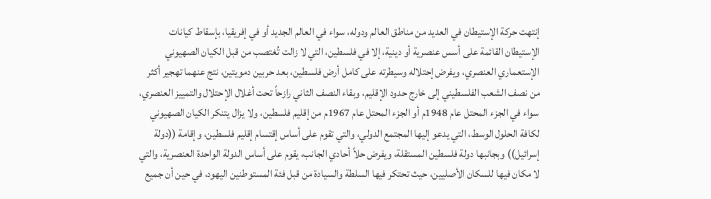إنتهت حركة الإستيطان في العديد من مناطق العالم ودوله، سواء في العالم الجديد أو في إفريقيا، بإسقاط كيانات الإستيطان القائمة على أسس عنصرية أو دينية، إلا في فلسطين، التي لا زالت تُغتصب من قبل الكيان الصهيوني الإستعماري العنصري، ويفرض إحتلاله وسيطرته على كامل أرض فلسطين، بعد حربين دمويتين، نتج عنهما تهجير أكثر من نصف الشعب الفلسطيني إلى خارج حدود الإقليم، وبقاء النصف الثاني رازحاً تحت أغلال الإحتلال والتمييز العنصري، سواء في الجزء المحتل عام 1948م أو الجزء المحتل عام 1967م من إقليم فلسطين، ولا يزال يتنكر الكيان الصهيوني لكافة الحلول الوسط، التي يدعو إليها المجتمع الدولي، والتي تقوم على أساس إقتسام إقليم فلسطين، وإقامة ((دولة إسرائيل)) وبجانبها دولة فلسطين المستقلة، ويفرض حلاً أحادي الجانب، يقوم على أساس الدولة الواحدة العنصرية، والتي لا مكان فيها للسكان الأصليين، حيث تحتكر فيها السلطة والسيادة من قبل فئة المستوطنين اليهود، في حين أن جميع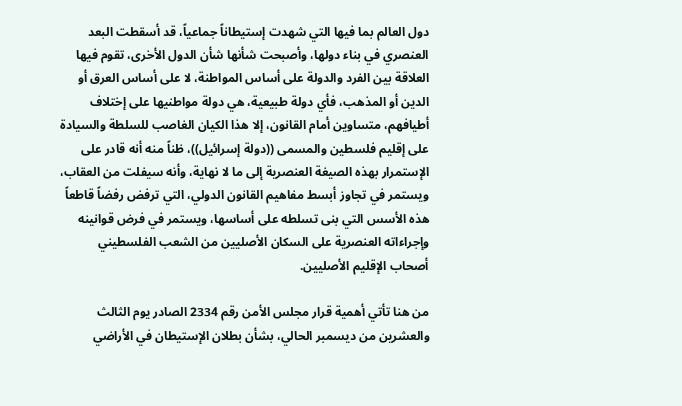دول العالم بما فيها التي شهدت إستيطاناً جماعياً، قد أسقطت البعد العنصري في بناء دولها، وأصبحت شأنها شأن الدول الأخرى، تقوم فيها العلاقة بين الفرد والدولة على أساس المواطنة، لا على أساس العرق أو الدين أو المذهب، فأي دولة طبيعية، هي دولة مواطنيها على إختلاف أطيافهم، متساوين أمام القانون، إلا هذا الكيان الغاصب للسلطة والسيادة على إقليم فلسطين والمسمى ((دولة إسرائيل))، ظناً منه أنه قادر على الإستمرار بهذه الصيغة العنصرية إلى ما لا نهاية، وأنه سيفلت من العقاب، ويستمر في تجاوز أبسط مفاهيم القانون الدولي، التي ترفض رفضاً قاطعاً هذه الأسس التي بنى تسلطه على أساسها، ويستمر في فرض قوانينه وإجراءاته العنصرية على السكان الأصليين من الشعب الفلسطيني أصحاب الإقليم الأصليين.

من هنا تأتي أهمية قرار مجلس الأمن رقم 2334 الصادر يوم الثالث والعشرين من ديسمبر الحالي، بشأن بطلان الإستيطان في الأراضي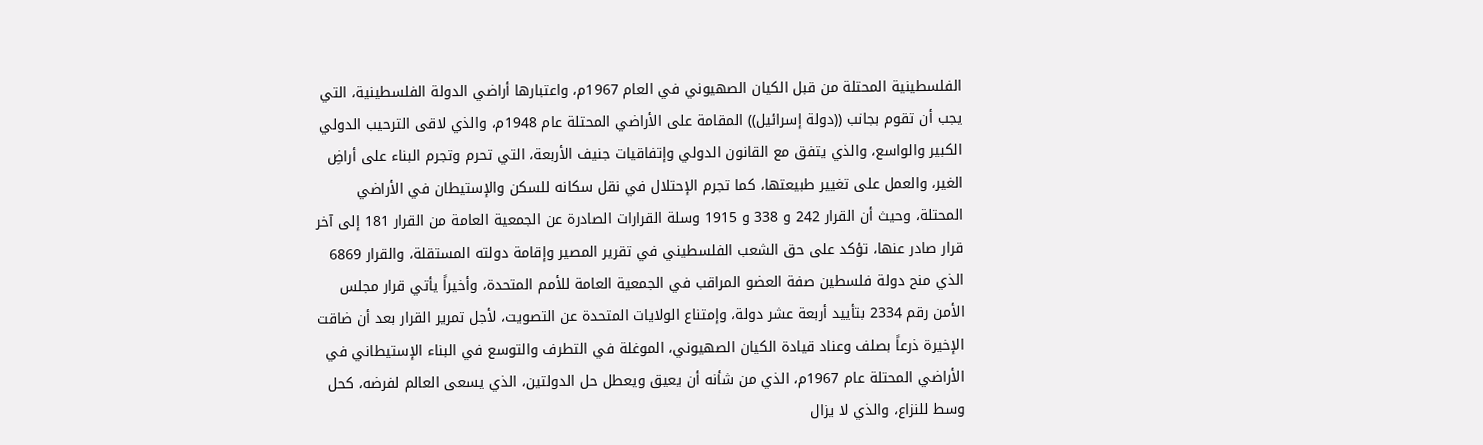الفلسطينية المحتلة من قبل الكيان الصهيوني في العام 1967م، واعتبارها أراضي الدولة الفلسطينية، التي يجب أن تقوم بجانب ((دولة إسرائيل)) المقامة على الأراضي المحتلة عام 1948م، والذي لاقى الترحيب الدولي الكبير والواسع، والذي يتفق مع القانون الدولي وإتفاقيات جنيف الأربعة، التي تحرم وتجرم البناء على أراضِ الغير، والعمل على تغيير طبيعتها، كما تجرم الإحتلال في نقل سكانه للسكن والإستيطان في الأراضي المحتلة، وحيث أن القرار 242 و 338 و 1915 وسلة القرارات الصادرة عن الجمعية العامة من القرار 181 إلى آخر قرار صادر عنها، تؤكد على حق الشعب الفلسطيني في تقرير المصير وإقامة دولته المستقلة، والقرار 6869 الذي منح دولة فلسطين صفة العضو المراقب في الجمعية العامة للأمم المتحدة، وأخيراً يأتي قرار مجلس الأمن رقم 2334 بتأييد أربعة عشر دولة، وإمتناع الولايات المتحدة عن التصويت، لأجل تمرير القرار بعد أن ضاقت الإخيرة ذرعاً بصلف وعناد قيادة الكيان الصهيوني، الموغلة في التطرف والتوسع في البناء الإستيطاني في الأراضي المحتلة عام 1967م، الذي من شأنه أن يعيق ويعطل حل الدولتين، الذي يسعى العالم لفرضه، كحل وسط للنزاع، والذي لا يزال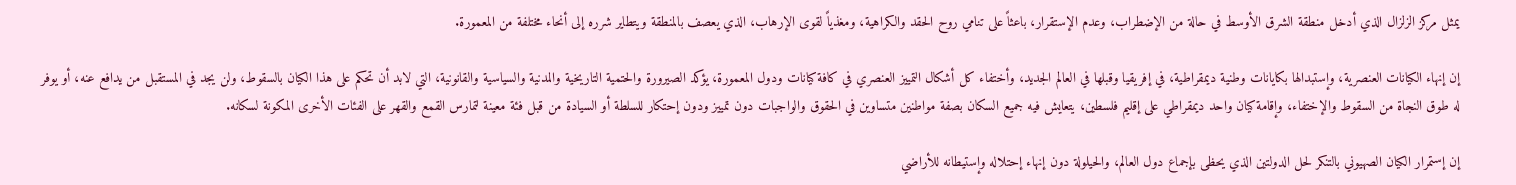يمثل مركز الزلزال الذي أدخل منطقة الشرق الأوسط في حالة من الإضطراب، وعدم الإستقرار، باعثاً على تنامي روح الحقد والكراهية، ومغذياً لقوى الإرهاب، الذي يعصف بالمنطقة ويتطاير شرره إلى أنحاء مختلفة من المعمورة.

إن إنهاء الكيانات العنصرية، وإستبدالها بكايانات وطنية ديمقراطية، في إفريقيا وقبلها في العالم الجديد، وأختفاء كل أشكال التمييز العنصري في كافة كيانات ودول المعمورة، يؤكد الصيرورة والحتمية التاريخية والمدنية والسياسية والقانونية، التي لابد أن تحكم على هذا الكيان بالسقوط، ولن يجد في المستقبل من يدافع عنه، أو يوفر له طوق النجاة من السقوط والإختفاء، وإقامة كيان واحد ديمقراطي على إقليم فلسطين، يتعايش فيه جميع السكان بصفة مواطنين متساوين في الحقوق والواجبات دون تمييز ودون إحتكار للسلطة أو السيادة من قبل فئة معينة لتمارس القمع والقهر على الفئات الأخرى المكونة لسكانه.

إن إستمرار الكيان الصهيوني بالتنكر لحل الدولتين الذي يحظى بإجماع دول العالم، والحيلولة دون إنهاء إحتلاله وإستيطانه للأراضي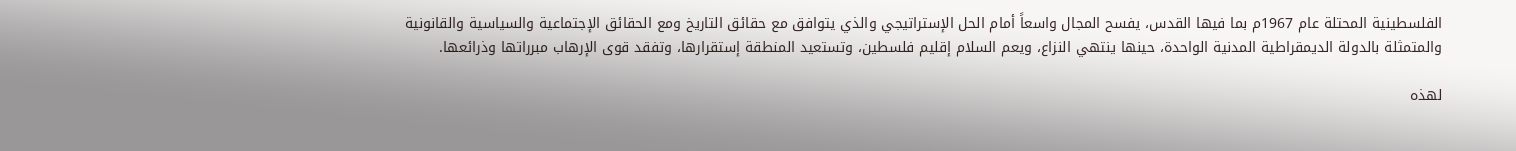الفلسطينية المحتلة عام 1967م بما فيها القدس، يفسح المجال واسعاً أمام الحل الإستراتيجي والذي يتوافق مع حقائق التاريخ ومع الحقائق الإجتماعية والسياسية والقانونية والمتمثلة بالدولة الديمقراطية المدنية الواحدة، حينها ينتهي النزاع، ويعم السلام إقليم فلسطين، وتستعيد المنطقة إستقرارها، وتفقد قوى الإرهاب مبرراتها وذرائعها.

لهذه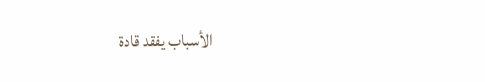الأسباب يفقد قادة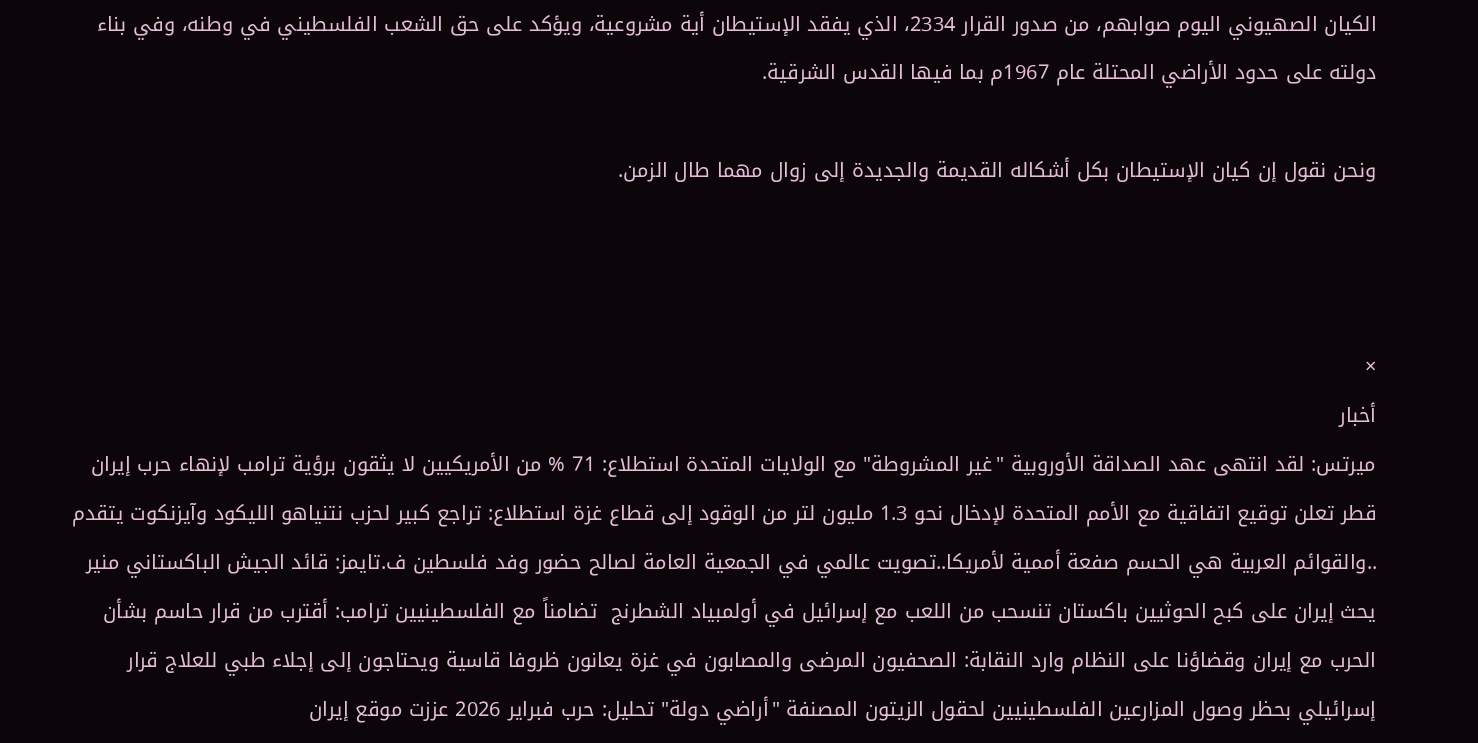الكيان الصهيوني اليوم صوابهم، من صدور القرار 2334، الذي يفقد الإستيطان أية مشروعية، ويؤكد على حق الشعب الفلسطيني في وطنه، وفي بناء دولته على حدود الأراضي المحتلة عام 1967م بما فيها القدس الشرقية.

ونحن نقول إن كيان الإستيطان بكل أشكاله القديمة والجديدة إلى زوال مهما طال الزمن.



×
أخبار
ميرتس: لقد انتهى عهد الصداقة الأوروبية "غير المشروطة" مع الولايات المتحدة استطلاع: 71 % من الأمريكيين لا يثقون برؤية ترامب لإنهاء حرب إيران قطر تعلن توقيع اتفاقية مع الأمم المتحدة لإدخال نحو 1.3 مليون لتر من الوقود إلى قطاع غزة استطلاع: تراجع كبير لحزب نتنياهو الليكود وآيزنكوت يتقدم ..والقوائم العربية هي الحسم صفعة أممية لأمريكا..تصويت عالمي في الجمعية العامة لصالح حضور وفد فلسطين ف.تايمز: قائد الجيش الباكستاني منير يحث إيران على كبح الحوثيين باكستان تنسحب من اللعب مع إسرائيل في أولمبياد الشطرنج  تضامناً مع الفلسطينيين ترامب: أقترب من قرار حاسم بشأن الحرب مع إيران وقضاؤنا على النظام وارد النقابة: الصحفيون المرضى والمصابون في غزة يعانون ظروفا قاسية ويحتاجون إلى إجلاء طبي للعلاج قرار إسرائيلي بحظر وصول المزارعين الفلسطينيين لحقول الزيتون المصنفة "أراضي دولة" تحليل: حرب فبراير 2026 عززت موقع إيران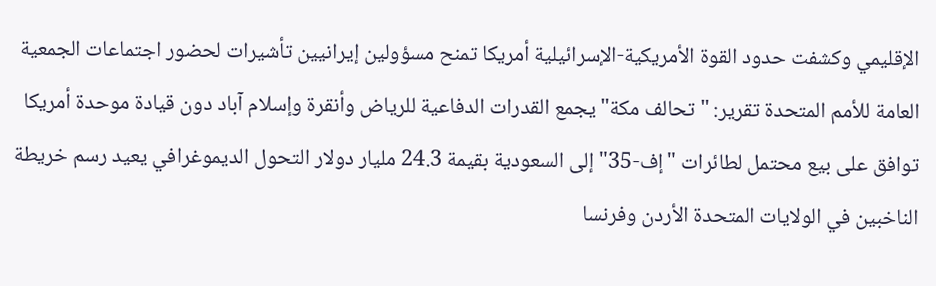الإقليمي وكشفت حدود القوة الأمريكية-الإسرائيلية أمريكا تمنح مسؤولين إيرانيين تأشيرات لحضور اجتماعات الجمعية العامة للأمم المتحدة تقرير: "تحالف مكة" يجمع القدرات الدفاعية للرياض وأنقرة وإسلام آباد دون قيادة موحدة أمريكا توافق على بيع محتمل لطائرات "إف-35" إلى السعودية بقيمة 24.3 مليار دولار التحول الديموغرافي يعيد رسم خريطة الناخبين في الولايات المتحدة الأردن وفرنسا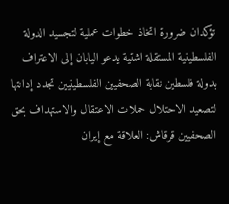تؤكدان ضرورة اتخاذ خطوات عملية لتجسيد الدولة الفلسطينية المستقلة اشتية يدعو اليابان إلى الاعتراف بدولة فلسطين نقابة الصحفيين الفلسطينيين تجدد إدانتها لتصعيد الاحتلال حملات الاعتقال والاستهداف بحق الصحفيين قرقاش: العلاقة مع إيران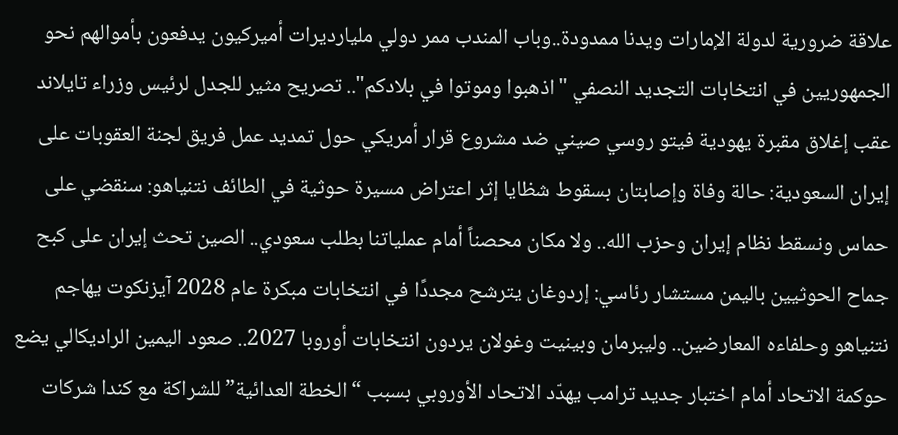علاقة ضرورية لدولة الإمارات ويدنا ممدودة..وباب المندب ممر دولي مليارديرات أميركيون يدفعون بأموالهم نحو الجمهوريين في انتخابات التجديد النصفي "اذهبوا وموتوا في بلادكم".. تصريح مثير للجدل لرئيس وزراء تايلاند عقب إغلاق مقبرة يهودية فيتو روسي صيني ضد مشروع قرار أمريكي حول تمديد عمل فريق لجنة العقوبات على إيران السعودية: حالة وفاة وإصابتان بسقوط شظايا إثر اعتراض مسيرة حوثية في الطائف نتنياهو: سنقضي على حماس ونسقط نظام إيران وحزب الله.. ولا مكان محصناً أمام عملياتنا بطلب سعودي.. الصين تحث إيران على كبح جماح الحوثيين باليمن مستشار رئاسي: إردوغان يترشح مجددًا في انتخابات مبكرة عام 2028 آيزنكوت يهاجم نتنياهو وحلفاءه المعارضين.. وليبرمان وبينيت وغولان يردون انتخابات أوروبا 2027.. صعود اليمين الراديكالي يضع حوكمة الاتحاد أمام اختبار جديد ترامب يهدّد الاتحاد الأوروبي بسبب “الخطة العدائية” للشراكة مع كندا شركات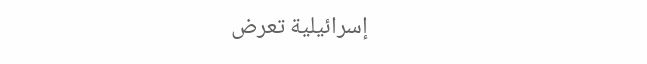إسرائيلية تعرض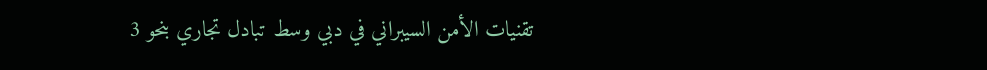تقنيات الأمن السيبراني في دبي وسط تبادل تجاري بنحو 3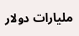مليارات دولار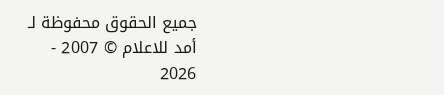جميع الحقوق محفوظة لـ أمد للاعلام © 2007 - 2026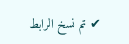✔ تم نسخ الرابط